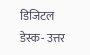डिजिटल डेस्क- उत्तर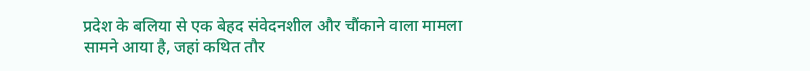प्रदेश के बलिया से एक बेहद संवेदनशील और चौंकाने वाला मामला सामने आया है, जहां कथित तौर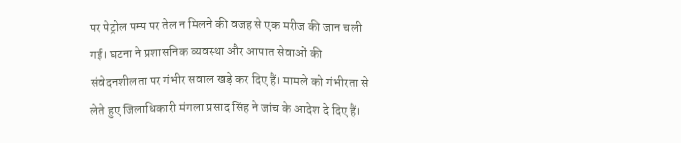पर पेट्रोल पम्प पर तेल न मिलने की वजह से एक मरीज की जान चली गई। घटना ने प्रशासनिक व्यवस्था और आपात सेवाओं की संवेदनशीलता पर गंभीर सवाल खड़े कर दिए हैं। मामले को गंभीरता से लेते हुए जिलाधिकारी मंगला प्रसाद सिंह ने जांच के आदेश दे दिए हैं।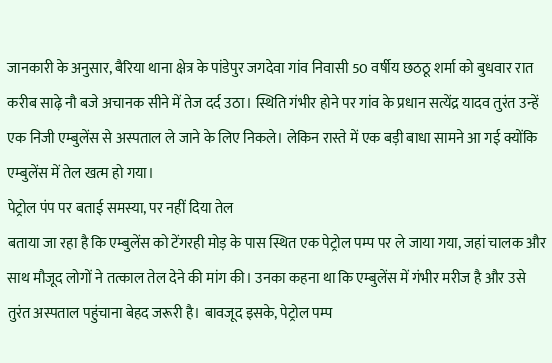जानकारी के अनुसार, बैरिया थाना क्षेत्र के पांडेपुर जगदेवा गांव निवासी 50 वर्षीय छठठू शर्मा को बुधवार रात करीब साढ़े नौ बजे अचानक सीने में तेज दर्द उठा। स्थिति गंभीर होने पर गांव के प्रधान सत्येंद्र यादव तुरंत उन्हें एक निजी एम्बुलेंस से अस्पताल ले जाने के लिए निकले। लेकिन रास्ते में एक बड़ी बाधा सामने आ गई क्योंकि एम्बुलेंस में तेल खत्म हो गया।
पेट्रोल पंप पर बताई समस्या, पर नहीं दिया तेल
बताया जा रहा है कि एम्बुलेंस को टेंगरही मोड़ के पास स्थित एक पेट्रोल पम्प पर ले जाया गया, जहां चालक और साथ मौजूद लोगों ने तत्काल तेल देने की मांग की। उनका कहना था कि एम्बुलेंस में गंभीर मरीज है और उसे तुरंत अस्पताल पहुंचाना बेहद जरूरी है। बावजूद इसके, पेट्रोल पम्प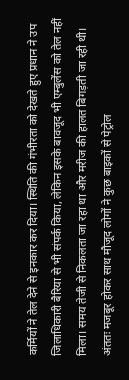कर्मियों ने तेल देने से इनकार कर दिया। स्थिति की गंभीरता को देखते हुए प्रधान ने उप जिलाधिकारी बैरिया से भी संपर्क किया, लेकिन इसके बावजूद भी एम्बुलेंस को तेल नहीं मिला। समय तेजी से निकलता जा रहा था और मरीज की हालत बिगड़ती जा रही थी। अंततः मजबूर होकर साथ मौजूद लोगों ने कुछ बाइकों से पेट्रोल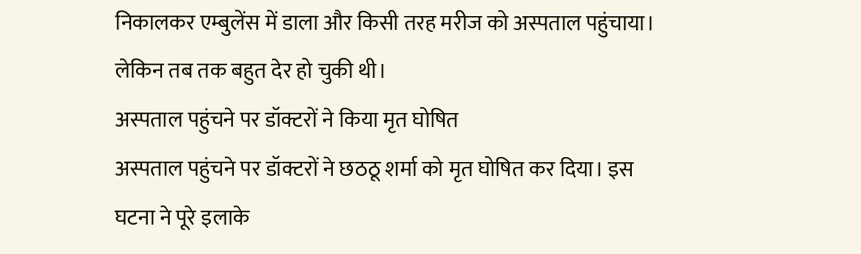निकालकर एम्बुलेंस में डाला और किसी तरह मरीज को अस्पताल पहुंचाया। लेकिन तब तक बहुत देर हो चुकी थी।
अस्पताल पहुंचने पर डॉक्टरों ने किया मृत घोषित
अस्पताल पहुंचने पर डॉक्टरों ने छठठू शर्मा को मृत घोषित कर दिया। इस घटना ने पूरे इलाके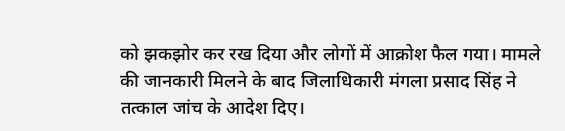को झकझोर कर रख दिया और लोगों में आक्रोश फैल गया। मामले की जानकारी मिलने के बाद जिलाधिकारी मंगला प्रसाद सिंह ने तत्काल जांच के आदेश दिए।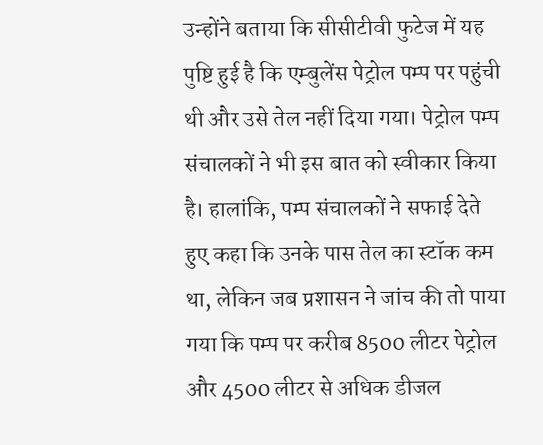उन्होंने बताया कि सीसीटीवी फुटेज में यह पुष्टि हुई है कि एम्बुलेंस पेट्रोल पम्प पर पहुंची थी और उसे तेल नहीं दिया गया। पेट्रोल पम्प संचालकों ने भी इस बात को स्वीकार किया है। हालांकि, पम्प संचालकों ने सफाई देते हुए कहा कि उनके पास तेल का स्टॉक कम था, लेकिन जब प्रशासन ने जांच की तो पाया गया कि पम्प पर करीब 8500 लीटर पेट्रोल और 4500 लीटर से अधिक डीजल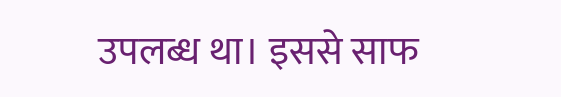उपलब्ध था। इससे साफ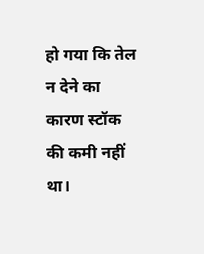हो गया कि तेल न देने का कारण स्टॉक की कमी नहीं था।